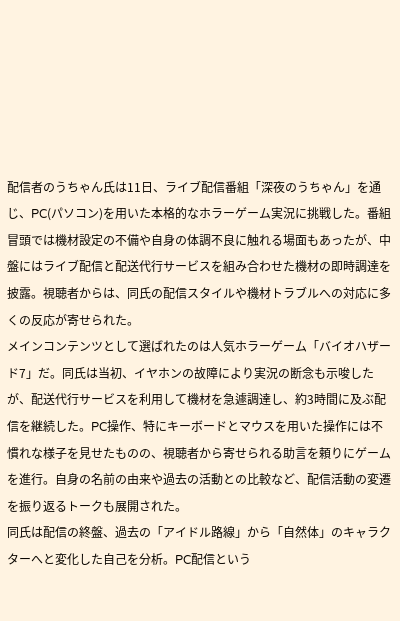配信者のうちゃん氏は11日、ライブ配信番組「深夜のうちゃん」を通じ、PC(パソコン)を用いた本格的なホラーゲーム実況に挑戦した。番組冒頭では機材設定の不備や自身の体調不良に触れる場面もあったが、中盤にはライブ配信と配送代行サービスを組み合わせた機材の即時調達を披露。視聴者からは、同氏の配信スタイルや機材トラブルへの対応に多くの反応が寄せられた。
メインコンテンツとして選ばれたのは人気ホラーゲーム「バイオハザード7」だ。同氏は当初、イヤホンの故障により実況の断念も示唆したが、配送代行サービスを利用して機材を急遽調達し、約3時間に及ぶ配信を継続した。PC操作、特にキーボードとマウスを用いた操作には不慣れな様子を見せたものの、視聴者から寄せられる助言を頼りにゲームを進行。自身の名前の由来や過去の活動との比較など、配信活動の変遷を振り返るトークも展開された。
同氏は配信の終盤、過去の「アイドル路線」から「自然体」のキャラクターへと変化した自己を分析。PC配信という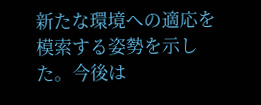新たな環境への適応を模索する姿勢を示した。今後は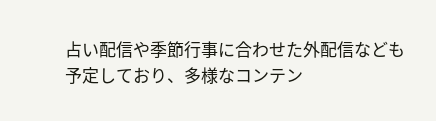占い配信や季節行事に合わせた外配信なども予定しており、多様なコンテン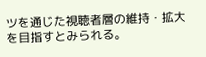ツを通じた視聴者層の維持・拡大を目指すとみられる。